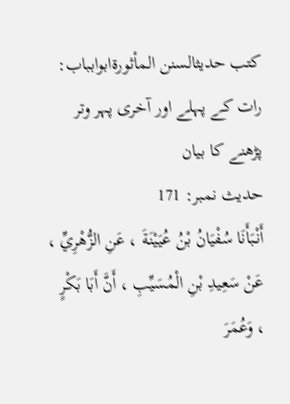کتب حدیثالسنن المأثورةابوابباب: رات کے پہلے اور آخری پہر وتر پڑھنے کا بیان
حدیث نمبر: 171
أَنْبَأَنَا سُفْيَانُ بْنُ عُيَيْنَةَ ، عَنِ الزُّهْرِيِّ ، عَنْ سَعِيدِ بْنِ الْمُسَيِّبِ ، أَنَّ أَبَا بَكْرٍ ، وَعُمَرَ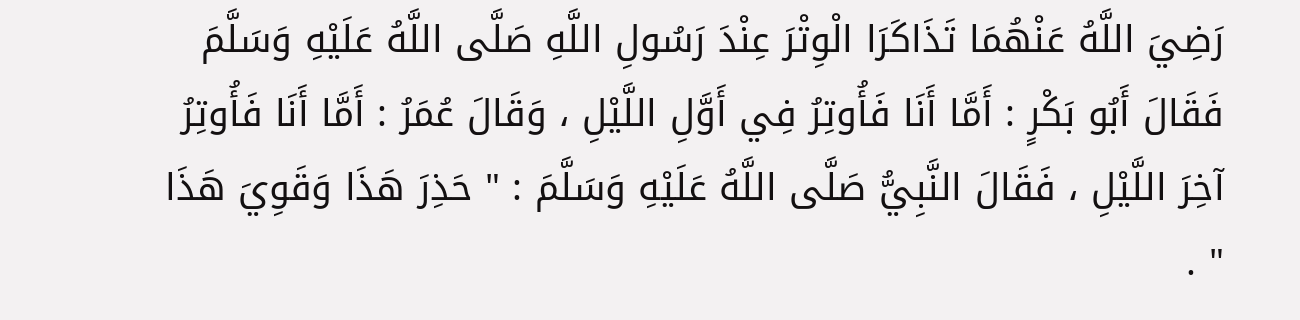رَضِيَ اللَّهُ عَنْهُمَا تَذَاكَرَا الْوِتْرَ عِنْدَ رَسُولِ اللَّهِ صَلَّى اللَّهُ عَلَيْهِ وَسَلَّمَ فَقَالَ أَبُو بَكْرٍ : أَمَّا أَنَا فَأُوتِرُ فِي أَوَّلِ اللَّيْلِ ، وَقَالَ عُمَرُ : أَمَّا أَنَا فَأُوتِرُ آخِرَ اللَّيْلِ ، فَقَالَ النَّبِيُّ صَلَّى اللَّهُ عَلَيْهِ وَسَلَّمَ : " حَذِرَ هَذَا وَقَوِيَ هَذَا " .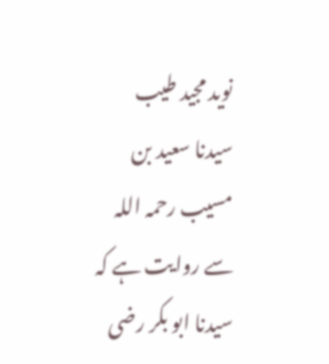نوید مجید طیب
سیدنا سعید بن مسیب رحمہ اللہ سے روایت ہے کہ سیدنا ابو بکر رضی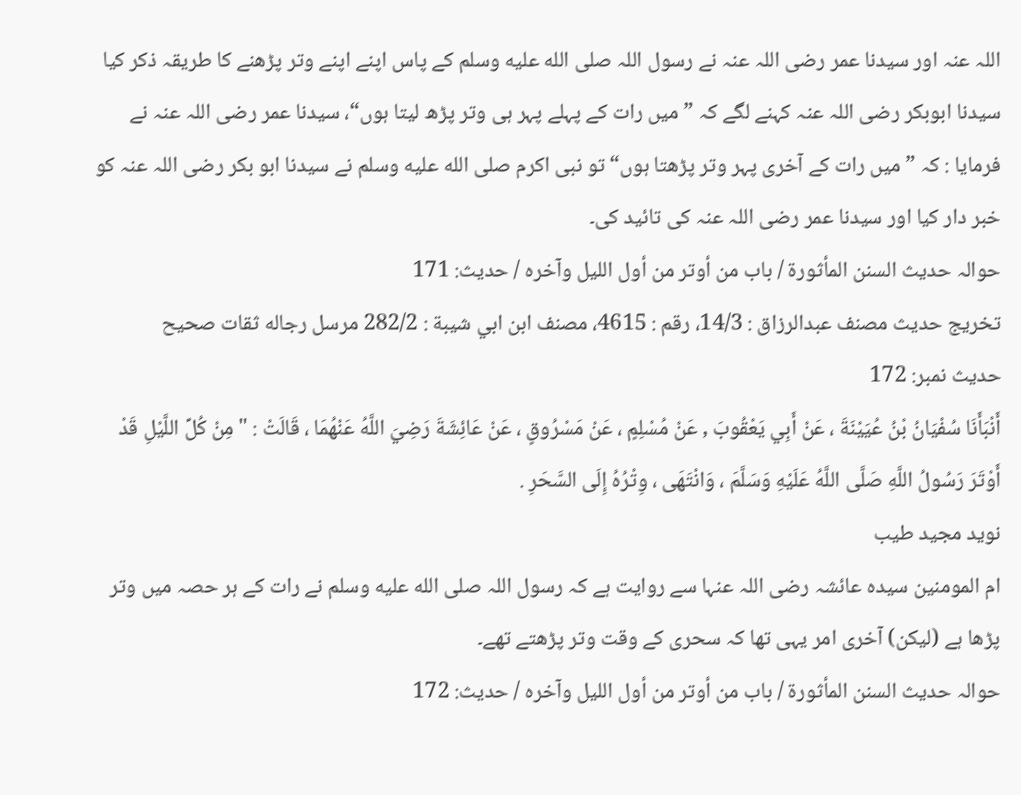اللہ عنہ اور سیدنا عمر رضی اللہ عنہ نے رسول اللہ صلى الله عليه وسلم کے پاس اپنے اپنے وتر پڑھنے کا طریقہ ذکر کیا سیدنا ابوبکر رضی اللہ عنہ کہنے لگے کہ ”میں رات کے پہلے پہر ہی وتر پڑھ لیتا ہوں“، سیدنا عمر رضی اللہ عنہ نے فرمایا : کہ ”میں رات کے آخری پہر وتر پڑھتا ہوں“ تو نبی اکرم صلى الله عليه وسلم نے سیدنا ابو بکر رضی اللہ عنہ کو خبر دار کیا اور سیدنا عمر رضی اللہ عنہ کی تائید کی۔
حوالہ حدیث السنن المأثورة / باب من أوتر من أول الليل وآخره / حدیث: 171
تخریج حدیث مصنف عبدالرزاق : 14/3، رقم : 4615، مصنف ابن ابي شيبة : 282/2 مرسل رجاله ثقات صحیح
حدیث نمبر: 172
أَنْبَأَنَا سُفْيَانُ بْنُ عُيَيْنَةَ ، عَنْ أَبِي يَعْقُوبَ , عَنْ مُسْلِمٍ ، عَنْ مَسْرُوقٍ ، عَنْ عَائِشَةَ رَضِيَ اللَّهُ عَنْهُمَا ، قَالَتْ : " مِنْ كُلِّ اللَّيْلِ قَدْ أَوْتَرَ رَسُولُ اللَّهِ صَلَّى اللَّهُ عَلَيْهِ وَسَلَّمَ ، وَانْتَهَى ، وِتْرُهُ إِلَى السَّحَرِ .
نوید مجید طیب
ام المومنین سیدہ عائشہ رضی اللہ عنہا سے روایت ہے کہ رسول اللہ صلى الله عليه وسلم نے رات کے ہر حصہ میں وتر پڑھا ہے (لیکن) آخری امر یہی تھا کہ سحری کے وقت وتر پڑھتے تھے۔
حوالہ حدیث السنن المأثورة / باب من أوتر من أول الليل وآخره / حدیث: 172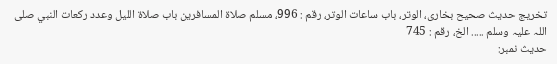تخریج حدیث صحیح بخاری، الوتر، باب ساعات الوتر، رقم : 996، مسلم صلاة المسافرين باب صلاة الليل وعدد ركعات النبي صلی اللہ علیہ وسلم ..... الخ، رقم : 745
حدیث نمبر: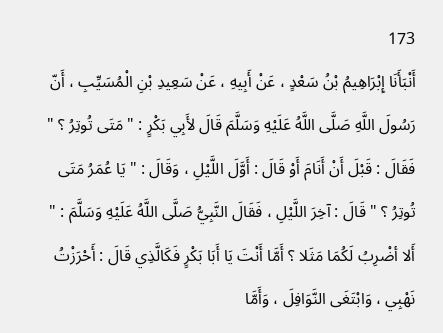173
أَنْبَأَنَا إِبْرَاهِيمُ بْنُ سَعْدٍ ، عَنْ أَبِيهِ ، عَنْ سَعِيدِ بْنِ الْمُسَيِّبِ ، أَنّ رَسُولَ اللَّهِ صَلَّى اللَّهُ عَلَيْهِ وَسَلَّمَ قَالَ لأَبِي بَكْرٍ : " مَتَى تُوتِرُ ؟ " فَقَالَ : قَبْلَ أَنْ أَنَامَ أَوْ قَالَ : أَوَّلَ اللَّيْلِ ، وَقَالَ : " يَا عُمَرُ مَتَى تُوتِرُ ؟ " قَالَ : آخِرَ اللَّيْلِ ، فَقَالَ النَّبِيُّ صَلَّى اللَّهُ عَلَيْهِ وَسَلَّمَ : " أَلا أضْرِبُ لَكُمَا مَثَلا ؟ أَمَّا أَنْتَ يَا أَبَا بَكْرٍ فَكَالَّذِي قَالَ : أَحْرَزْتُ نَهْبِي ، وَابْتَغَى النَّوَافِلَ ، وَأَمَّا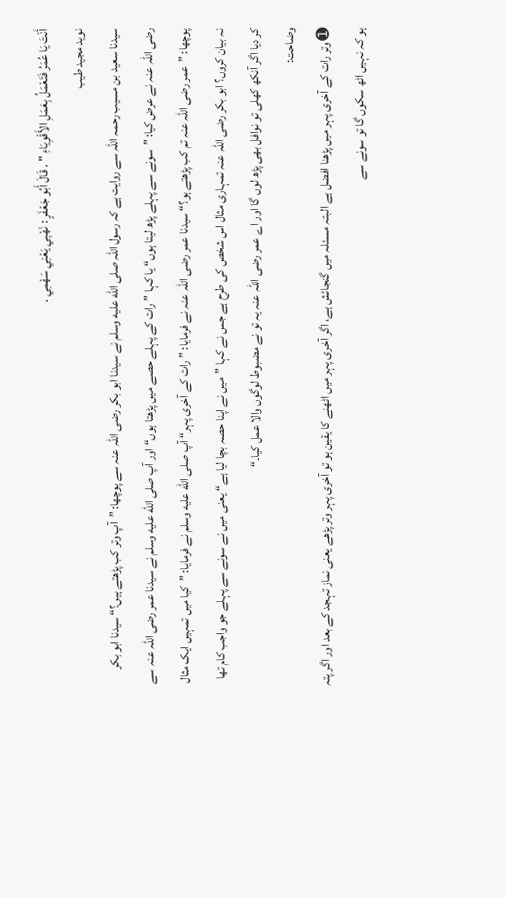أَنْتَ يَا عُمَرُ فَتَعْمَلُ بِعَمَلِ الأَقْوِيَاءِ " . قَالَ أَبُو جَعْفَرٍ : نَهْبِي يَعْنِي سَهْمِي .
نوید مجید طیب
سیدنا سعید بن مسیب رحمہ اللہ سے روایت ہے کہ رسول اللہ صلى الله عليه وسلم نے سیدنا ابو بکر رضی اللہ عنہ سے پوچھا: ”آپ وتر کب پڑھتے ہیں؟“ سیدنا ابو بکر رضی اللہ عنہ نے عرض کیا: ”سونے سے پہلے پڑھ لیتا ہوں“ یا کہا ”رات کے پہلے حصے میں پڑھتا ہوں“ اور آپ صلى الله عليه وسلم نے سیدنا عمر رضی اللہ عنہ سے پوچھا: ”عمر رضی اللہ عنہ تم کب پڑھتے ہو؟“ سیدنا عمر رضی اللہ عنہ نے فرمایا: ”رات کے آخری پہر“ آپ صلى الله عليه وسلم نے فرمایا: ”کیا میں تمہیں ایک مثال نہ بیان کروں؟ ابو بکر رضی اللہ عنہ تمہاری مثال اس شخص کی طرح ہے جس نے کہا ”میں نے اپنا حصہ بچا لیا ہے“ یعنی میں نے سونے سے پہلے جو واجب کام تھا کر دیا اگر آنکھ کھلی تو نوافل بھی پڑھ لوں گا اور اے عمر رضی اللہ عنہ یہ تو نے مضبوط لوگوں والا عمل کیا۔“
وضاحت:
➊ وتر رات کے آخری پہر میں پڑھنا افضل ہے البتہ مسئلہ میں گنجائش ہے، اگر آخری پہر میں اٹھنے کا یقین ہو تو آخری پہر وتر پڑھے یعنی نماز تہجد کے بعد اور اگر پتہ ہو کہ نہیں اٹھ سکوں گا تو سونے سے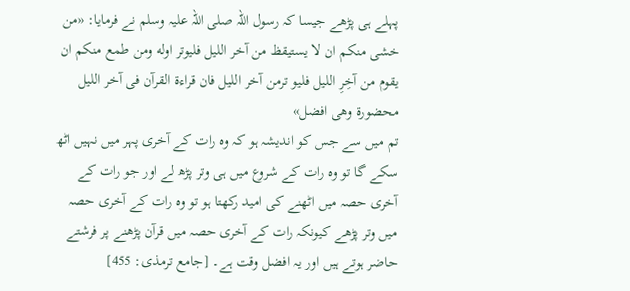پہلے ہی پڑھے جیسا کہ رسول اللہ صلی اللہ علیہ وسلم نے فرمایا: «من خشى منكم ان لا يستيقظ من آخر الليل فليوتر اوله ومن طمع منكم ان يقوم من آخِرِ الليل فليو ترمن آخر الليل فان قراءة القرآن فى آخر الليل محضورة وهى افضل»
تم میں سے جس کو اندیشہ ہو کہ وہ رات کے آخری پہر میں نہیں اٹھ سکے گا تو وہ رات کے شروع میں ہی وتر پڑھ لے اور جو رات کے آخری حصہ میں اٹھنے کی امید رکھتا ہو تو وہ رات کے آخری حصہ میں وتر پڑھے کیونکہ رات کے آخری حصہ میں قرآن پڑھنے پر فرشتے حاضر ہوتے ہیں اور یہ افضل وقت ہے۔ [جامع ترمذی: 455]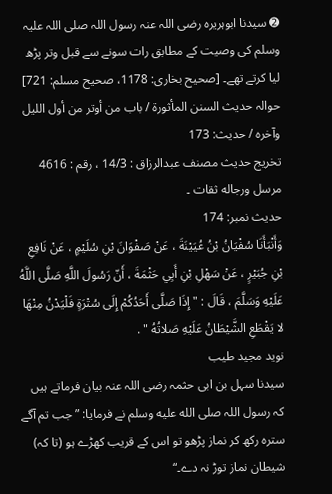➋ سیدنا ابوہریرہ رضی اللہ عنہ رسول اللہ صلی اللہ علیہ وسلم کی وصیت کے مطابق رات سونے سے قبل وتر پڑھ لیا کرتے تھے۔ [صحیح بخاری: 1178، صحیح مسلم: 721]
حوالہ حدیث السنن المأثورة / باب من أوتر من أول الليل وآخره / حدیث: 173
تخریج حدیث مصنف عبدالرزاق : 14/3 ، رقم : 4616 مرسل ورجاله ثقات ۔
حدیث نمبر: 174
وَأَنْبَأَنَا سُفْيَانُ بْنُ عُيَيْنَةَ ، عَنْ صَفْوَانَ بْنِ سُلَيْمٍ ، عَنْ نَافِعِ بْنِ جُبَيْرٍ ، عَنْ سَهْلِ بْنِ أَبِي حَثْمَةَ ، أَنّ رَسُولَ اللَّهِ صَلَّى اللَّهُ عَلَيْهِ وَسَلَّمَ ، قَالَ : " إِذَا صَلَّى أَحَدُكُمْ إِلَى سُتْرَةٍ فَلْيَدْنُ مِنْهَا لا يَقْطَعِ الشَّيْطَانُ عَلَيْهِ صَلاتُهُ " .
نوید مجید طیب
سیدنا سہل بن ابی حثمہ رضی اللہ عنہ بیان فرماتے ہیں کہ رسول اللہ صلى الله عليه وسلم نے فرمایا: ”جب تم آگے سترہ رکھ کر نماز پڑھو تو اس کے قریب کھڑے ہو (تا کہ) شیطان نماز توڑ نہ دے۔“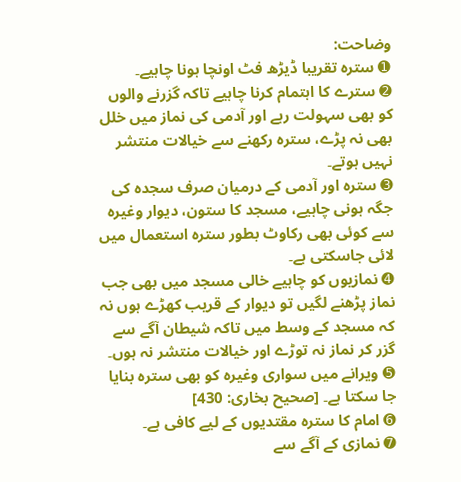وضاحت:
➊ سترہ تقریبا ڈیڑھ فٹ اونچا ہونا چاہیے۔
➋ سترے کا اہتمام کرنا چاہیے تاکہ گزرنے والوں کو بھی سہولت رہے اور آدمی کی نماز میں خلل بھی نہ پڑے، سترہ رکھنے سے خیالات منتشر نہیں ہوتے۔
➌ سترہ اور آدمی کے درمیان صرف سجدہ کی جگہ ہونی چاہیے، مسجد کا ستون، دیوار وغیرہ سے کوئی بھی رکاوٹ بطور سترہ استعمال میں لائی جاسکتی ہے۔
➍ نمازیوں کو چاہیے خالی مسجد میں بھی جب نماز پڑھنے لگیں تو دیوار کے قریب کھڑے ہوں نہ کہ مسجد کے وسط میں تاکہ شیطان آگے سے گزر کر نماز نہ توڑے اور خیالات منتشر نہ ہوں۔
➎ ویرانے میں سواری وغیرہ کو بھی سترہ بنایا جا سکتا ہے۔ [صحیح بخاری: 430]
➏ امام کا سترہ مقتدیوں کے لیے کافی ہے۔
➐ نمازی کے آگے سے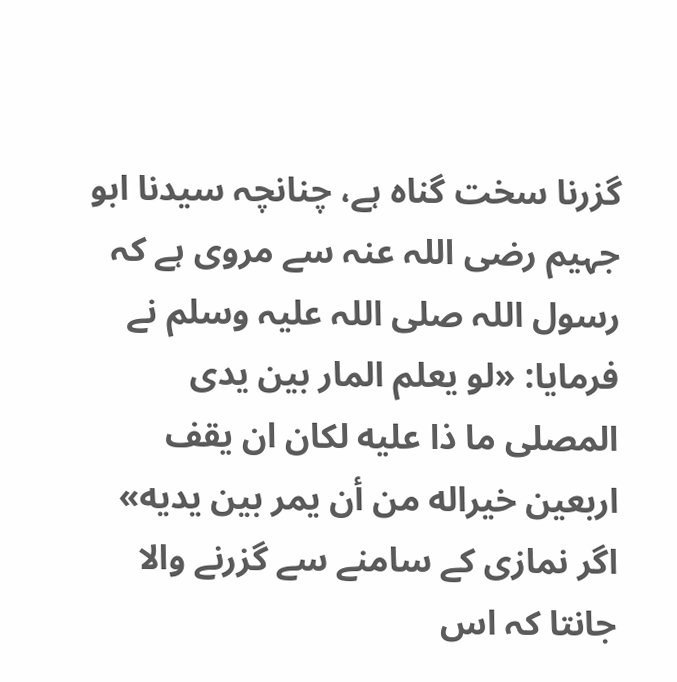گزرنا سخت گناہ ہے، چنانچہ سیدنا ابو جہیم رضی اللہ عنہ سے مروی ہے کہ رسول اللہ صلی اللہ علیہ وسلم نے فرمایا: «لو يعلم المار بين يدى المصلى ما ذا عليه لكان ان يقف اربعين خيراله من أن يمر بين يديه»
اگر نمازی کے سامنے سے گزرنے والا جانتا کہ اس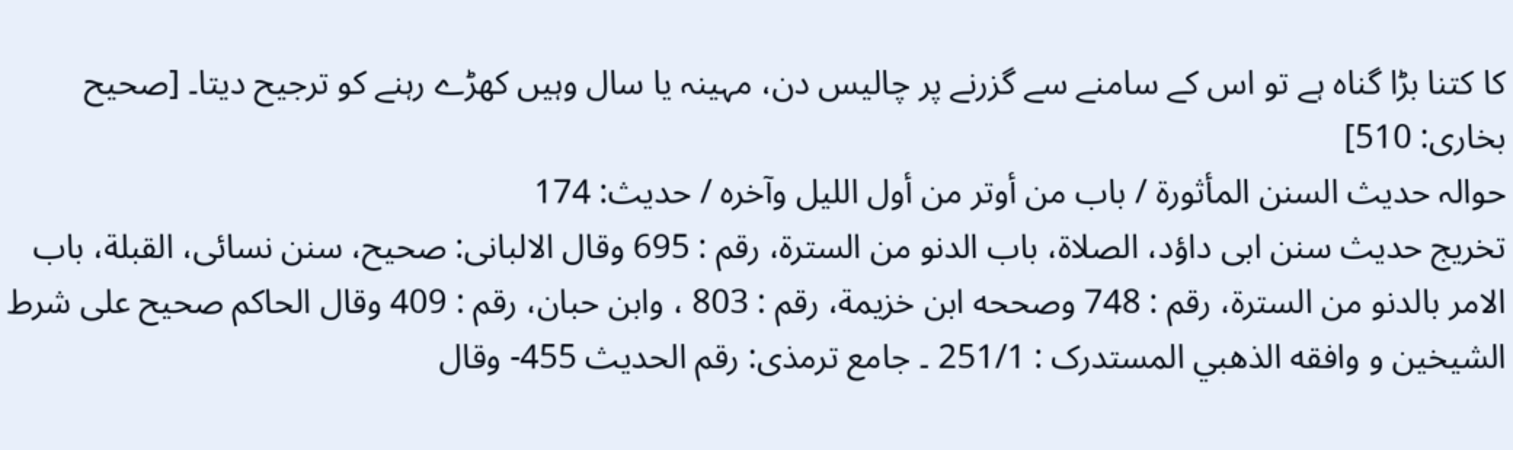کا کتنا بڑا گناہ ہے تو اس کے سامنے سے گزرنے پر چالیس دن، مہینہ یا سال وہیں کھڑے رہنے کو ترجیح دیتا۔ [صحیح بخاری: 510]
حوالہ حدیث السنن المأثورة / باب من أوتر من أول الليل وآخره / حدیث: 174
تخریج حدیث سنن ابی داؤد، الصلاة، باب الدنو من السترة، رقم : 695 وقال الالبانی: صحیح، سنن نسائی، القبلة، باب الامر بالدنو من السترة، رقم : 748 وصححه ابن خزيمة، رقم : 803 ، وابن حبان، رقم : 409 وقال الحاكم صحيح على شرط الشيخين و وافقه الذهبي المستدرک : 251/1 ۔ جامع ترمذی: رقم الحديث 455- وقال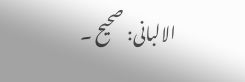الالبانی: صحیح ۔